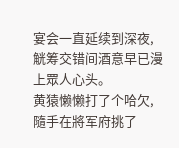宴会一直延续到深夜,觥筹交错间酒意早已漫上眾人心头。
黄猿懒懒打了个哈欠,隨手在將军府挑了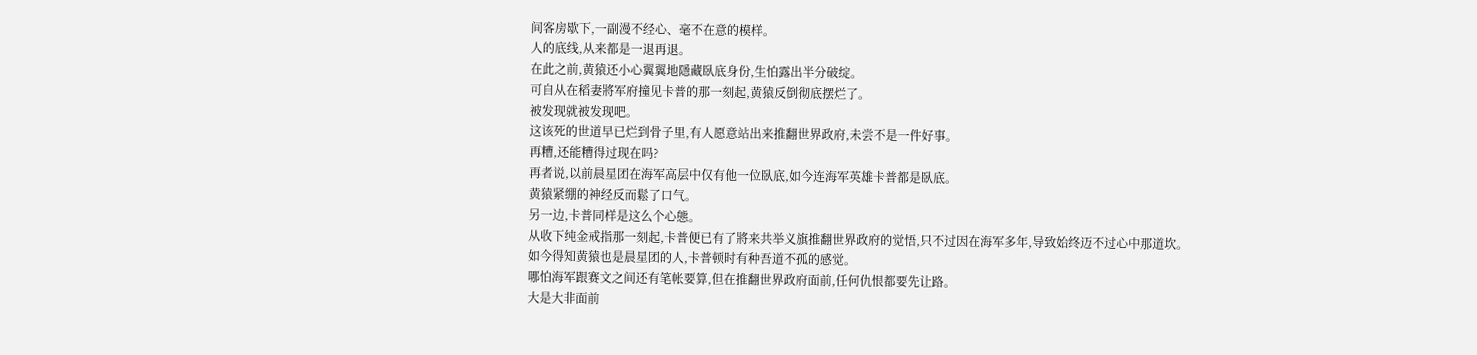间客房歇下,一副漫不经心、毫不在意的模样。
人的底线,从来都是一退再退。
在此之前,黄猿还小心翼翼地隱藏臥底身份,生怕露出半分破绽。
可自从在稻妻將军府撞见卡普的那一刻起,黄猿反倒彻底摆烂了。
被发现就被发现吧。
这该死的世道早已烂到骨子里,有人愿意站出来推翻世界政府,未尝不是一件好事。
再糟,还能糟得过现在吗?
再者说,以前晨星团在海军高层中仅有他一位臥底,如今连海军英雄卡普都是臥底。
黄猿紧绷的神经反而鬆了口气。
另一边,卡普同样是这么个心態。
从收下纯金戒指那一刻起,卡普便已有了將来共举义旗推翻世界政府的觉悟,只不过因在海军多年,导致始终迈不过心中那道坎。
如今得知黄猿也是晨星团的人,卡普顿时有种吾道不孤的感觉。
哪怕海军跟赛文之间还有笔帐要算,但在推翻世界政府面前,任何仇恨都要先让路。
大是大非面前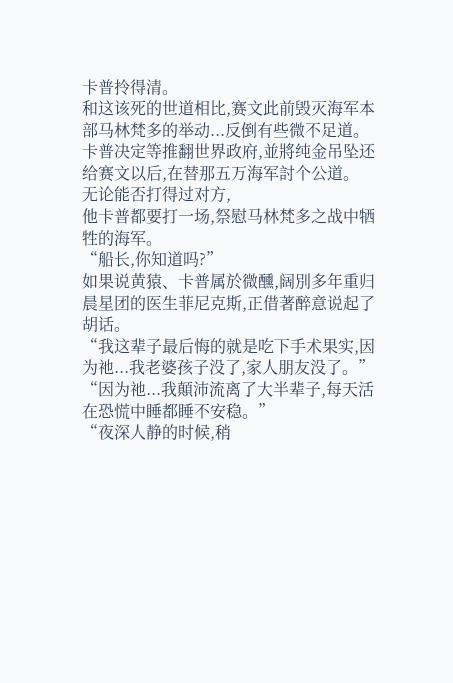卡普拎得清。
和这该死的世道相比,赛文此前毁灭海军本部马林梵多的举动...反倒有些微不足道。
卡普决定等推翻世界政府,並將纯金吊坠还给赛文以后,在替那五万海军討个公道。
无论能否打得过对方,
他卡普都要打一场,祭慰马林梵多之战中牺牲的海军。
“船长,你知道吗?”
如果说黄猿、卡普属於微醺,阔別多年重归晨星团的医生菲尼克斯,正借著醉意说起了胡话。
“我这辈子最后悔的就是吃下手术果实,因为祂...我老婆孩子没了,家人朋友没了。”
“因为祂...我顛沛流离了大半辈子,每天活在恐慌中睡都睡不安稳。”
“夜深人静的时候,稍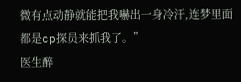微有点动静就能把我嚇出一身冷汗,连梦里面都是cp探员来抓我了。”
医生醉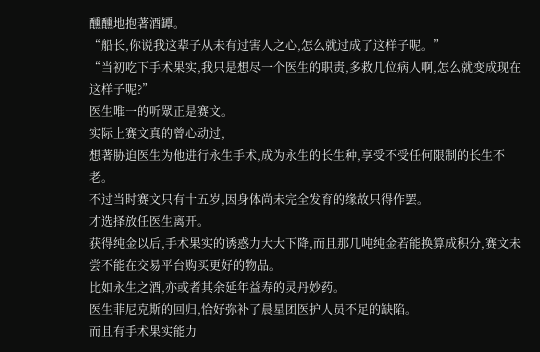醺醺地抱著酒罈。
“船长,你说我这辈子从未有过害人之心,怎么就过成了这样子呢。”
“当初吃下手术果实,我只是想尽一个医生的职责,多救几位病人啊,怎么就变成现在这样子呢?”
医生唯一的听眾正是赛文。
实际上赛文真的曾心动过,
想著胁迫医生为他进行永生手术,成为永生的长生种,享受不受任何限制的长生不老。
不过当时赛文只有十五岁,因身体尚未完全发育的缘故只得作罢。
才选择放任医生离开。
获得纯金以后,手术果实的诱惑力大大下降,而且那几吨纯金若能换算成积分,赛文未尝不能在交易平台购买更好的物品。
比如永生之酒,亦或者其余延年益寿的灵丹妙药。
医生菲尼克斯的回归,恰好弥补了晨星团医护人员不足的缺陷。
而且有手术果实能力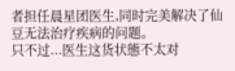者担任晨星团医生,同时完美解决了仙豆无法治疗疾病的问题。
只不过...医生这货状態不太对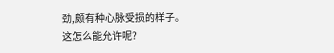劲,颇有种心脉受损的样子。
这怎么能允许呢?